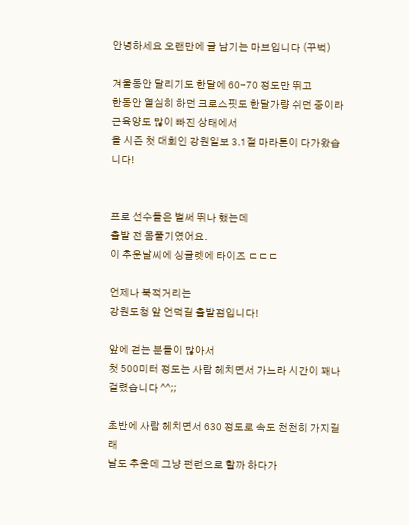안녕하세요 오랜만에 글 남기는 마브입니다 (꾸벅)

겨울동안 달리기도 한달에 60-70 정도만 뛰고
한동안 열심히 하던 크로스핏도 한달가량 쉬던 중이라
근육양도 많이 빠진 상태에서
올 시즌 첫 대회인 강원일보 3.1절 마라톤이 다가왔습니다!


프로 선수들은 벌써 뛰나 했는데
출발 전 몸풀기였어요.
이 추운날씨에 싱글렛에 타이즈 ㄷㄷㄷ

언제나 북적거리는
강원도청 앞 언덕길 출발점입니다!

앞에 걷는 분들이 많아서
첫 500미터 정도는 사람 헤치면서 가느라 시간이 꽤나 걸렸습니다 ^^;;

초반에 사람 헤치면서 630 정도로 속도 천천히 가지길래
날도 추운데 그냥 펀런으로 할까 하다가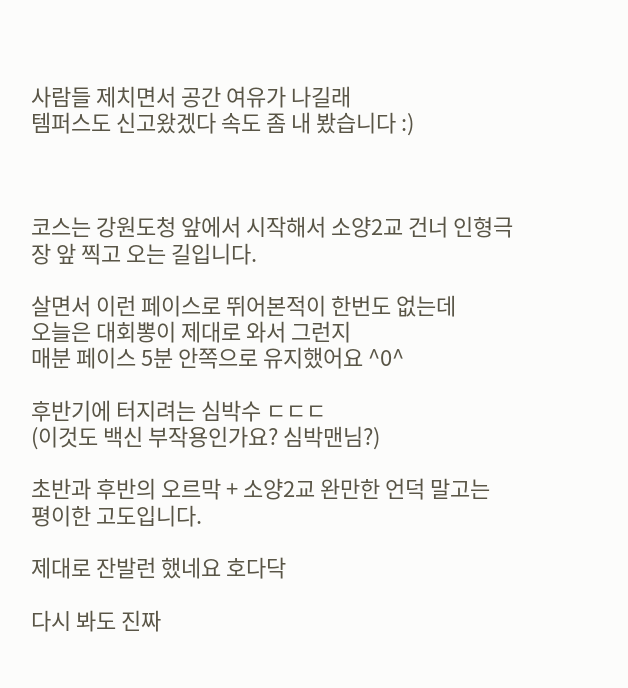사람들 제치면서 공간 여유가 나길래
템퍼스도 신고왔겠다 속도 좀 내 봤습니다 :)



코스는 강원도청 앞에서 시작해서 소양2교 건너 인형극장 앞 찍고 오는 길입니다.

살면서 이런 페이스로 뛰어본적이 한번도 없는데
오늘은 대회뽕이 제대로 와서 그런지
매분 페이스 5분 안쪽으로 유지했어요 ^0^

후반기에 터지려는 심박수 ㄷㄷㄷ
(이것도 백신 부작용인가요? 심박맨님?)

초반과 후반의 오르막 + 소양2교 완만한 언덕 말고는
평이한 고도입니다.

제대로 잔발런 했네요 호다닥

다시 봐도 진짜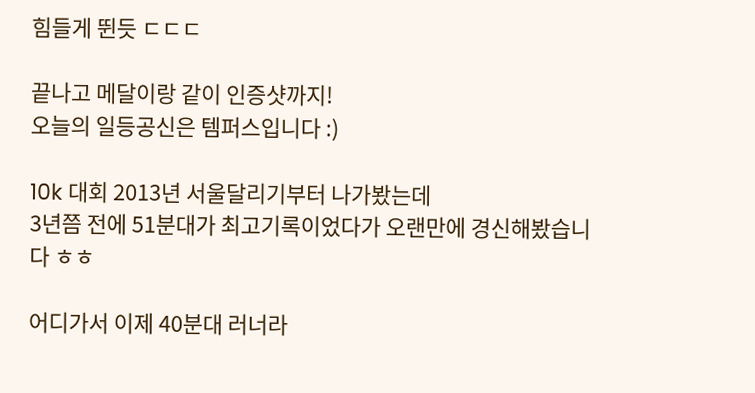힘들게 뛴듯 ㄷㄷㄷ

끝나고 메달이랑 같이 인증샷까지!
오늘의 일등공신은 템퍼스입니다 :)

10k 대회 2013년 서울달리기부터 나가봤는데
3년쯤 전에 51분대가 최고기록이었다가 오랜만에 경신해봤습니다 ㅎㅎ

어디가서 이제 40분대 러너라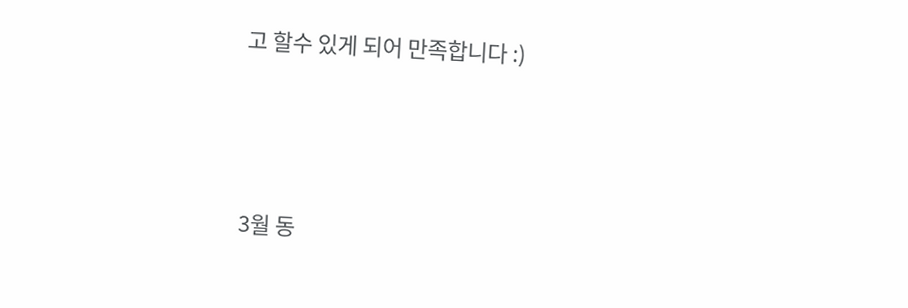고 할수 있게 되어 만족합니다 :)



3월 동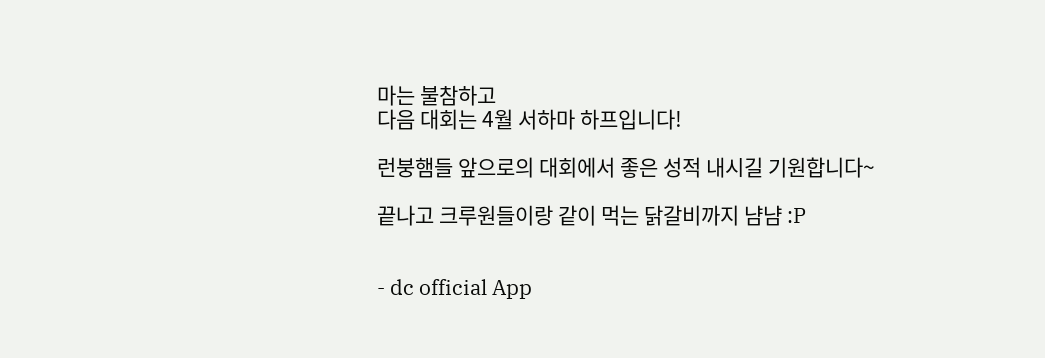마는 불참하고
다음 대회는 4월 서하마 하프입니다!

런붕햄들 앞으로의 대회에서 좋은 성적 내시길 기원합니다~

끝나고 크루원들이랑 같이 먹는 닭갈비까지 냠냠 :P


- dc official App